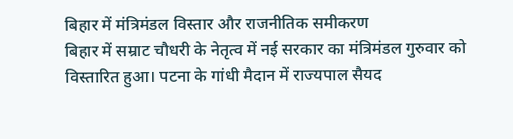बिहार में मंत्रिमंडल विस्तार और राजनीतिक समीकरण
बिहार में सम्राट चौधरी के नेतृत्व में नई सरकार का मंत्रिमंडल गुरुवार को विस्तारित हुआ। पटना के गांधी मैदान में राज्यपाल सैयद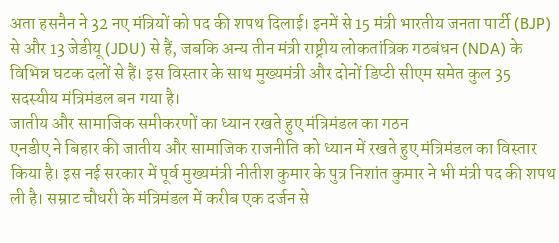अता हसनैन ने 32 नए मंत्रियों को पद की शपथ दिलाई। इनमें से 15 मंत्री भारतीय जनता पार्टी (BJP) से और 13 जेडीयू (JDU) से हैं, जबकि अन्य तीन मंत्री राष्ट्रीय लोकतांत्रिक गठबंधन (NDA) के विभिन्न घटक दलों से हैं। इस विस्तार के साथ मुख्यमंत्री और दोनों डिप्टी सीएम समेत कुल 35 सदस्यीय मंत्रिमंडल बन गया है।
जातीय और सामाजिक समीकरणों का ध्यान रखते हुए मंत्रिमंडल का गठन
एनडीए ने बिहार की जातीय और सामाजिक राजनीति को ध्यान में रखते हुए मंत्रिमंडल का विस्तार किया है। इस नई सरकार में पूर्व मुख्यमंत्री नीतीश कुमार के पुत्र निशांत कुमार ने भी मंत्री पद की शपथ ली है। सम्राट चौधरी के मंत्रिमंडल में करीब एक दर्जन से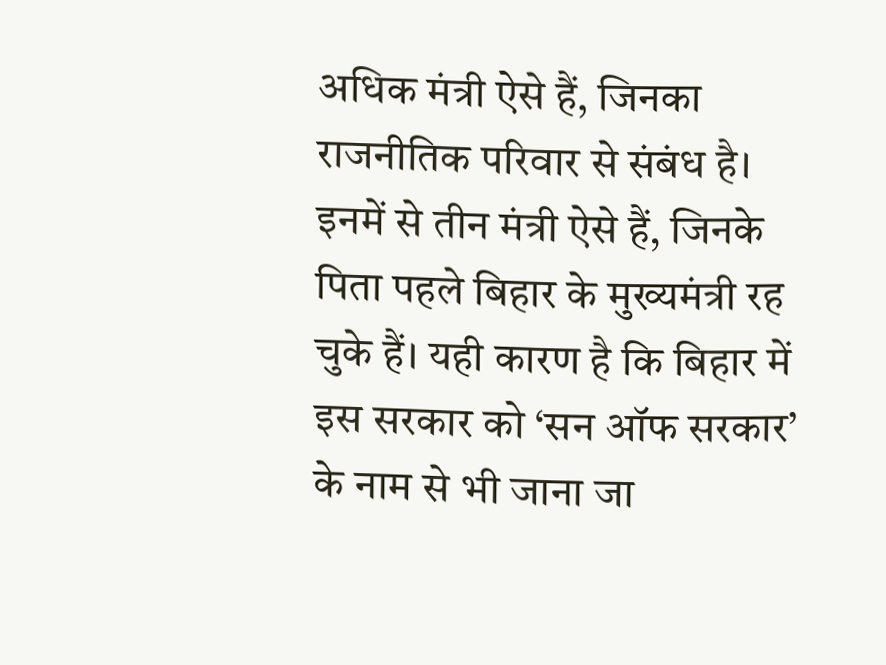अधिक मंत्री ऐसे हैं, जिनका राजनीतिक परिवार से संबंध है। इनमें से तीन मंत्री ऐसे हैं, जिनके पिता पहले बिहार के मुख्यमंत्री रह चुके हैं। यही कारण है कि बिहार में इस सरकार को ‘सन ऑफ सरकार’ के नाम से भी जाना जा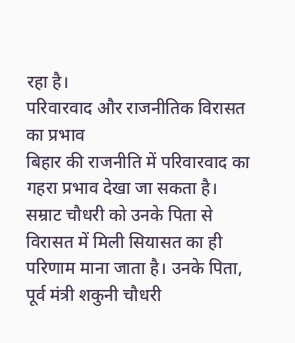रहा है।
परिवारवाद और राजनीतिक विरासत का प्रभाव
बिहार की राजनीति में परिवारवाद का गहरा प्रभाव देखा जा सकता है। सम्राट चौधरी को उनके पिता से विरासत में मिली सियासत का ही परिणाम माना जाता है। उनके पिता, पूर्व मंत्री शकुनी चौधरी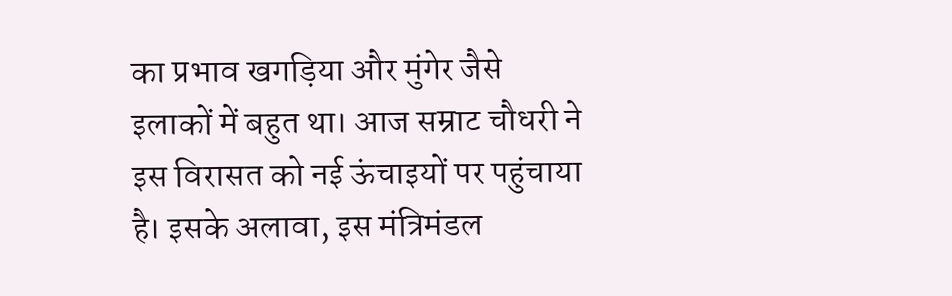का प्रभाव खगड़िया और मुंगेर जैसे इलाकों में बहुत था। आज सम्राट चौधरी ने इस विरासत को नई ऊंचाइयों पर पहुंचाया है। इसके अलावा, इस मंत्रिमंडल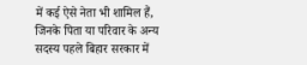में कई ऐसे नेता भी शामिल हैं, जिनके पिता या परिवार के अन्य सदस्य पहले बिहार सरकार में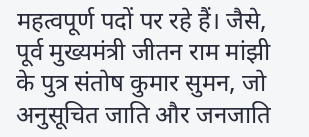महत्वपूर्ण पदों पर रहे हैं। जैसे, पूर्व मुख्यमंत्री जीतन राम मांझी के पुत्र संतोष कुमार सुमन, जो अनुसूचित जाति और जनजाति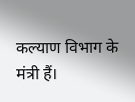कल्याण विभाग के मंत्री हैं।